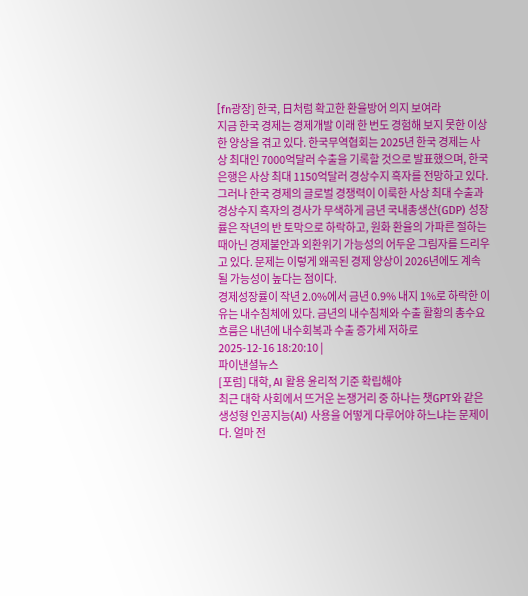[fn광장] 한국, 日처럼 확고한 환율방어 의지 보여라
지금 한국 경제는 경제개발 이래 한 번도 경험해 보지 못한 이상한 양상을 겪고 있다. 한국무역협회는 2025년 한국 경제는 사상 최대인 7000억달러 수출을 기록할 것으로 발표했으며, 한국은행은 사상 최대 1150억달러 경상수지 흑자를 전망하고 있다. 그러나 한국 경제의 글로벌 경쟁력이 이룩한 사상 최대 수출과 경상수지 흑자의 경사가 무색하게 금년 국내총생산(GDP) 성장률은 작년의 반 토막으로 하락하고, 원화 환율의 가파른 절하는 때아닌 경제불안과 외환위기 가능성의 어두운 그림자를 드리우고 있다. 문제는 이렇게 왜곡된 경제 양상이 2026년에도 계속될 가능성이 높다는 점이다.
경제성장률이 작년 2.0%에서 금년 0.9% 내지 1%로 하락한 이유는 내수침체에 있다. 금년의 내수침체와 수출 활황의 총수요흐름은 내년에 내수회복과 수출 증가세 저하로
2025-12-16 18:20:10 |
파이낸셜뉴스
[포럼] 대학, AI 활용 윤리적 기준 확립해야
최근 대학 사회에서 뜨거운 논쟁거리 중 하나는 챗GPT와 같은 생성형 인공지능(AI) 사용을 어떻게 다루어야 하느냐는 문제이다. 얼마 전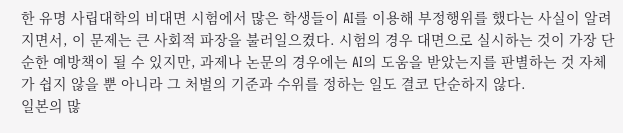한 유명 사립대학의 비대면 시험에서 많은 학생들이 AI를 이용해 부정행위를 했다는 사실이 알려지면서, 이 문제는 큰 사회적 파장을 불러일으켰다. 시험의 경우 대면으로 실시하는 것이 가장 단순한 예방책이 될 수 있지만, 과제나 논문의 경우에는 AI의 도움을 받았는지를 판별하는 것 자체가 쉽지 않을 뿐 아니라 그 처벌의 기준과 수위를 정하는 일도 결코 단순하지 않다.
일본의 많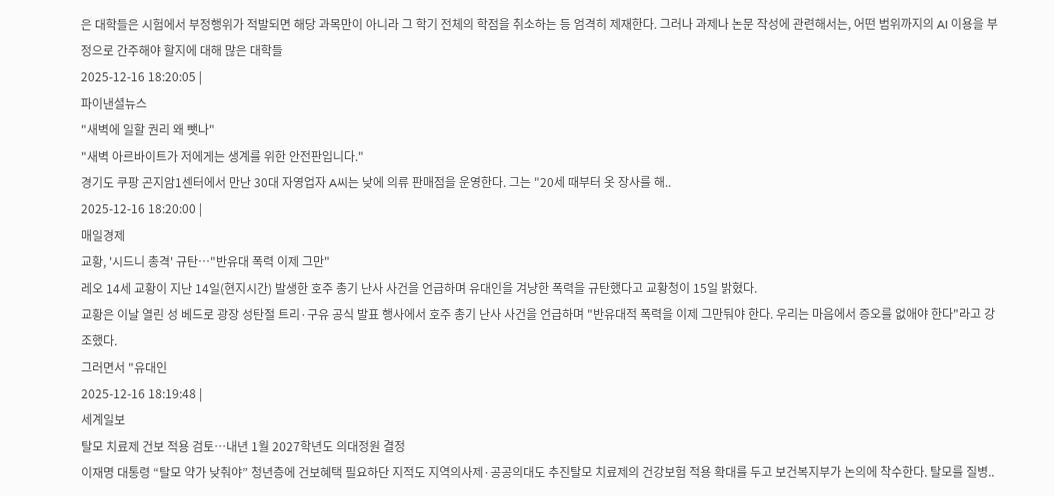은 대학들은 시험에서 부정행위가 적발되면 해당 과목만이 아니라 그 학기 전체의 학점을 취소하는 등 엄격히 제재한다. 그러나 과제나 논문 작성에 관련해서는, 어떤 범위까지의 AI 이용을 부정으로 간주해야 할지에 대해 많은 대학들
2025-12-16 18:20:05 |
파이낸셜뉴스
"새벽에 일할 권리 왜 뺏나"
"새벽 아르바이트가 저에게는 생계를 위한 안전판입니다."
경기도 쿠팡 곤지암1센터에서 만난 30대 자영업자 A씨는 낮에 의류 판매점을 운영한다. 그는 "20세 때부터 옷 장사를 해..
2025-12-16 18:20:00 |
매일경제
교황, '시드니 총격' 규탄…"반유대 폭력 이제 그만"
레오 14세 교황이 지난 14일(현지시간) 발생한 호주 총기 난사 사건을 언급하며 유대인을 겨냥한 폭력을 규탄했다고 교황청이 15일 밝혔다.
교황은 이날 열린 성 베드로 광장 성탄절 트리·구유 공식 발표 행사에서 호주 총기 난사 사건을 언급하며 "반유대적 폭력을 이제 그만둬야 한다. 우리는 마음에서 증오를 없애야 한다"라고 강조했다.
그러면서 "유대인
2025-12-16 18:19:48 |
세계일보
탈모 치료제 건보 적용 검토…내년 1월 2027학년도 의대정원 결정
이재명 대통령 “탈모 약가 낮춰야” 청년층에 건보혜택 필요하단 지적도 지역의사제·공공의대도 추진탈모 치료제의 건강보험 적용 확대를 두고 보건복지부가 논의에 착수한다. 탈모를 질병..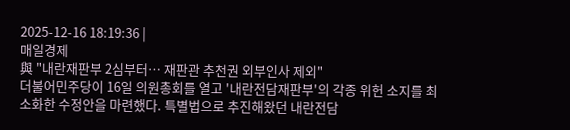2025-12-16 18:19:36 |
매일경제
與 "내란재판부 2심부터… 재판관 추천권 외부인사 제외"
더불어민주당이 16일 의원총회를 열고 '내란전담재판부'의 각종 위헌 소지를 최소화한 수정안을 마련했다. 특별법으로 추진해왔던 내란전담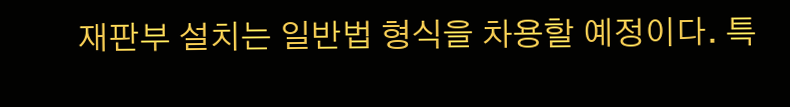재판부 설치는 일반법 형식을 차용할 예정이다. 특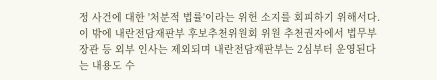정 사건에 대한 '처분적 법률'이라는 위헌 소지를 회피하기 위해서다. 이 밖에 내란전담재판부 후보추천위원회 위원 추천권자에서 법무부 장관 등 외부 인사는 제외되며 내란전담재판부는 2심부터 운영된다는 내용도 수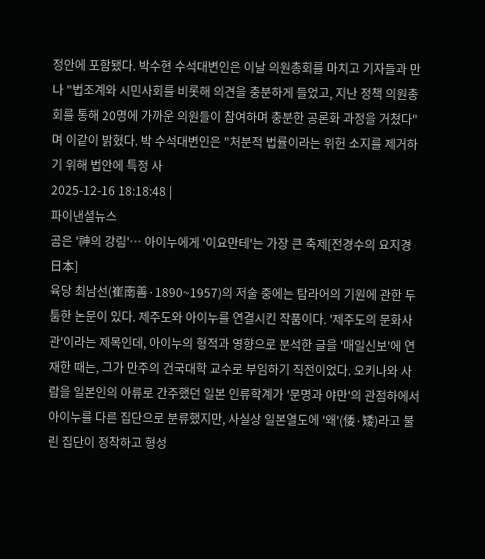정안에 포함됐다. 박수현 수석대변인은 이날 의원총회를 마치고 기자들과 만나 "법조계와 시민사회를 비롯해 의견을 충분하게 들었고, 지난 정책 의원총회를 통해 20명에 가까운 의원들이 참여하며 충분한 공론화 과정을 거쳤다"며 이같이 밝혔다. 박 수석대변인은 "처분적 법률이라는 위헌 소지를 제거하기 위해 법안에 특정 사
2025-12-16 18:18:48 |
파이낸셜뉴스
곰은 '神의 강림'… 아이누에게 '이요만테'는 가장 큰 축제[전경수의 요지경 日本]
육당 최남선(崔南善·1890~1957)의 저술 중에는 탐라어의 기원에 관한 두툼한 논문이 있다. 제주도와 아이누를 연결시킨 작품이다. '제주도의 문화사관'이라는 제목인데, 아이누의 형적과 영향으로 분석한 글을 '매일신보'에 연재한 때는, 그가 만주의 건국대학 교수로 부임하기 직전이었다. 오키나와 사람을 일본인의 아류로 간주했던 일본 인류학계가 '문명과 야만'의 관점하에서 아이누를 다른 집단으로 분류했지만, 사실상 일본열도에 '왜'(倭·矮)라고 불린 집단이 정착하고 형성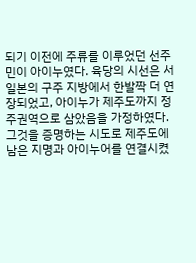되기 이전에 주류를 이루었던 선주민이 아이누였다. 육당의 시선은 서일본의 구주 지방에서 한발짝 더 연장되었고, 아이누가 제주도까지 정주권역으로 삼았음을 가정하였다. 그것을 증명하는 시도로 제주도에 남은 지명과 아이누어를 연결시켰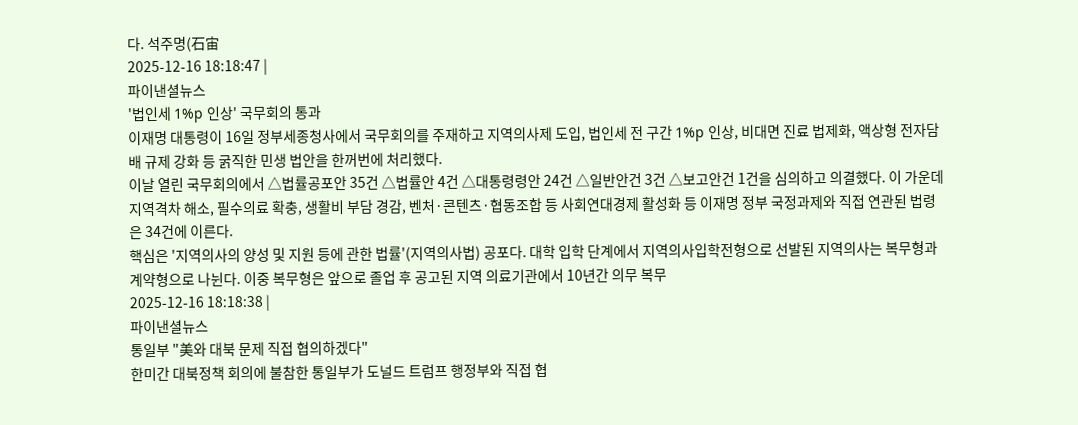다. 석주명(石宙
2025-12-16 18:18:47 |
파이낸셜뉴스
'법인세 1%p 인상' 국무회의 통과
이재명 대통령이 16일 정부세종청사에서 국무회의를 주재하고 지역의사제 도입, 법인세 전 구간 1%p 인상, 비대면 진료 법제화, 액상형 전자담배 규제 강화 등 굵직한 민생 법안을 한꺼번에 처리했다.
이날 열린 국무회의에서 △법률공포안 35건 △법률안 4건 △대통령령안 24건 △일반안건 3건 △보고안건 1건을 심의하고 의결했다. 이 가운데 지역격차 해소, 필수의료 확충, 생활비 부담 경감, 벤처·콘텐츠·협동조합 등 사회연대경제 활성화 등 이재명 정부 국정과제와 직접 연관된 법령은 34건에 이른다.
핵심은 '지역의사의 양성 및 지원 등에 관한 법률'(지역의사법) 공포다. 대학 입학 단계에서 지역의사입학전형으로 선발된 지역의사는 복무형과 계약형으로 나뉜다. 이중 복무형은 앞으로 졸업 후 공고된 지역 의료기관에서 10년간 의무 복무
2025-12-16 18:18:38 |
파이낸셜뉴스
통일부 "美와 대북 문제 직접 협의하겠다"
한미간 대북정책 회의에 불참한 통일부가 도널드 트럼프 행정부와 직접 협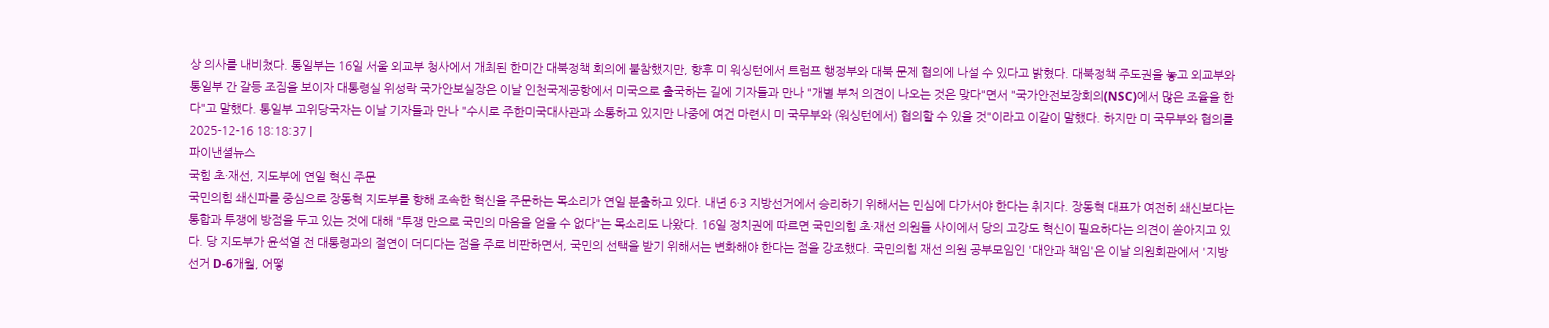상 의사를 내비쳤다. 통일부는 16일 서울 외교부 청사에서 개최된 한미간 대북정책 회의에 불참했지만, 향후 미 워싱턴에서 트럼프 행정부와 대북 문제 협의에 나설 수 있다고 밝혔다. 대북정책 주도권을 놓고 외교부와 통일부 간 갈등 조짐을 보이자 대통령실 위성락 국가안보실장은 이날 인천국제공항에서 미국으로 출국하는 길에 기자들과 만나 "개별 부처 의견이 나오는 것은 맞다"면서 "국가안전보장회의(NSC)에서 많은 조율을 한다"고 말했다. 통일부 고위당국자는 이날 기자들과 만나 "수시로 주한미국대사관과 소통하고 있지만 나중에 여건 마련시 미 국무부와 (워싱턴에서) 협의할 수 있을 것"이라고 이같이 말했다. 하지만 미 국무부와 협의를
2025-12-16 18:18:37 |
파이낸셜뉴스
국힘 초·재선, 지도부에 연일 혁신 주문
국민의힘 쇄신파를 중심으로 장동혁 지도부를 향해 조속한 혁신을 주문하는 목소리가 연일 분출하고 있다. 내년 6·3 지방선거에서 승리하기 위해서는 민심에 다가서야 한다는 취지다. 장동혁 대표가 여전히 쇄신보다는 통합과 투쟁에 방점을 두고 있는 것에 대해 "투쟁 만으로 국민의 마음을 얻을 수 없다"는 목소리도 나왔다. 16일 정치권에 따르면 국민의힘 초·재선 의원들 사이에서 당의 고강도 혁신이 필요하다는 의견이 쏟아지고 있다. 당 지도부가 윤석열 전 대통령과의 절연이 더디다는 점을 주로 비판하면서, 국민의 선택을 받기 위해서는 변화해야 한다는 점을 강조했다. 국민의힘 재선 의원 공부모임인 '대안과 책임'은 이날 의원회관에서 '지방선거 D-6개월, 어떻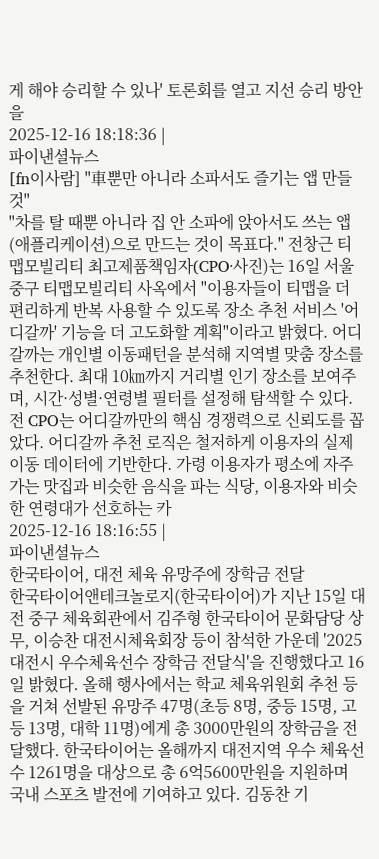게 해야 승리할 수 있나' 토론회를 열고 지선 승리 방안을
2025-12-16 18:18:36 |
파이낸셜뉴스
[fn이사람] "車뿐만 아니라 소파서도 즐기는 앱 만들 것"
"차를 탈 때뿐 아니라 집 안 소파에 앉아서도 쓰는 앱(애플리케이션)으로 만드는 것이 목표다." 전창근 티맵모빌리티 최고제품책임자(CPO·사진)는 16일 서울 중구 티맵모빌리티 사옥에서 "이용자들이 티맵을 더 편리하게 반복 사용할 수 있도록 장소 추천 서비스 '어디갈까' 기능을 더 고도화할 계획"이라고 밝혔다. 어디갈까는 개인별 이동패턴을 분석해 지역별 맞춤 장소를 추천한다. 최대 10㎞까지 거리별 인기 장소를 보여주며, 시간·성별·연령별 필터를 설정해 탐색할 수 있다. 전 CPO는 어디갈까만의 핵심 경쟁력으로 신뢰도를 꼽았다. 어디갈까 추천 로직은 철저하게 이용자의 실제 이동 데이터에 기반한다. 가령 이용자가 평소에 자주 가는 맛집과 비슷한 음식을 파는 식당, 이용자와 비슷한 연령대가 선호하는 카
2025-12-16 18:16:55 |
파이낸셜뉴스
한국타이어, 대전 체육 유망주에 장학금 전달
한국타이어앤테크놀로지(한국타이어)가 지난 15일 대전 중구 체육회관에서 김주형 한국타이어 문화담당 상무, 이승찬 대전시체육회장 등이 참석한 가운데 '2025 대전시 우수체육선수 장학금 전달식'을 진행했다고 16일 밝혔다. 올해 행사에서는 학교 체육위원회 추천 등을 거쳐 선발된 유망주 47명(초등 8명, 중등 15명, 고등 13명, 대학 11명)에게 총 3000만원의 장학금을 전달했다. 한국타이어는 올해까지 대전지역 우수 체육선수 1261명을 대상으로 총 6억5600만원을 지원하며 국내 스포츠 발전에 기여하고 있다. 김동찬 기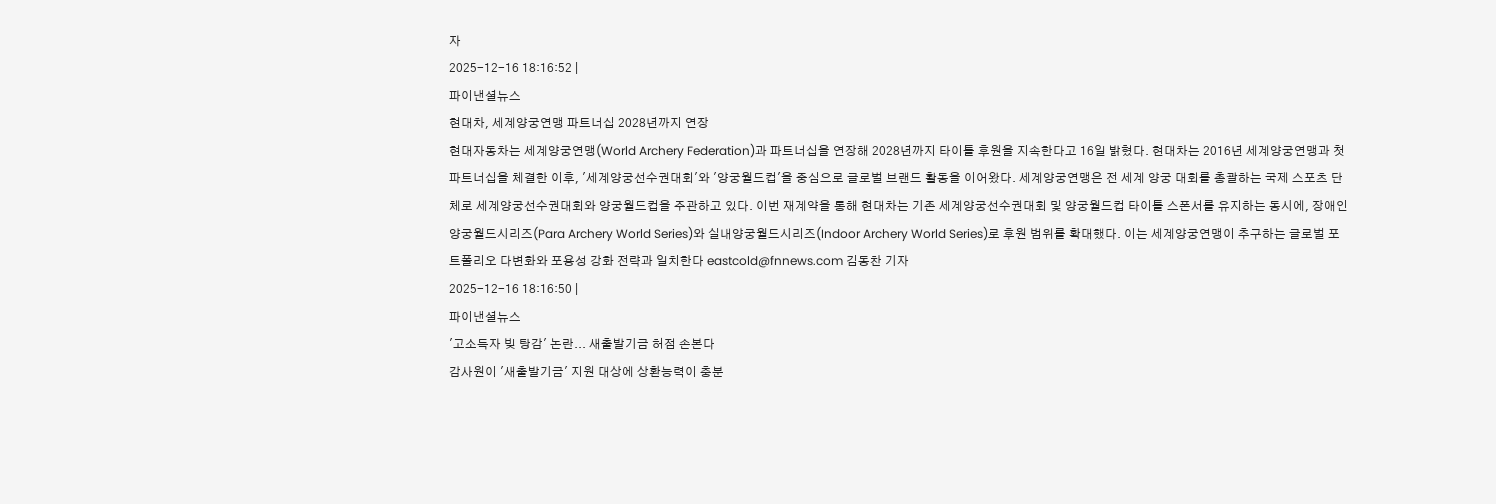자
2025-12-16 18:16:52 |
파이낸셜뉴스
현대차, 세계양궁연맹 파트너십 2028년까지 연장
현대자동차는 세계양궁연맹(World Archery Federation)과 파트너십을 연장해 2028년까지 타이틀 후원을 지속한다고 16일 밝혔다. 현대차는 2016년 세계양궁연맹과 첫 파트너십을 체결한 이후, '세계양궁선수권대회'와 '양궁월드컵'을 중심으로 글로벌 브랜드 활동을 이어왔다. 세계양궁연맹은 전 세계 양궁 대회를 총괄하는 국제 스포츠 단체로 세계양궁선수권대회와 양궁월드컵을 주관하고 있다. 이번 재계약을 통해 현대차는 기존 세계양궁선수권대회 및 양궁월드컵 타이틀 스폰서를 유지하는 동시에, 장애인 양궁월드시리즈(Para Archery World Series)와 실내양궁월드시리즈(Indoor Archery World Series)로 후원 범위를 확대했다. 이는 세계양궁연맹이 추구하는 글로벌 포트폴리오 다변화와 포용성 강화 전략과 일치한다 eastcold@fnnews.com 김동찬 기자
2025-12-16 18:16:50 |
파이낸셜뉴스
'고소득자 빚 탕감' 논란... 새출발기금 허점 손본다
감사원이 '새출발기금' 지원 대상에 상환능력이 충분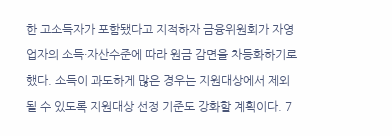한 고소득자가 포함됐다고 지적하자 금융위원회가 자영업자의 소득·자산수준에 따라 원금 감면을 차등화하기로 했다. 소득이 과도하게 많은 경우는 지원대상에서 제외될 수 있도록 지원대상 선정 기준도 강화할 계획이다. 7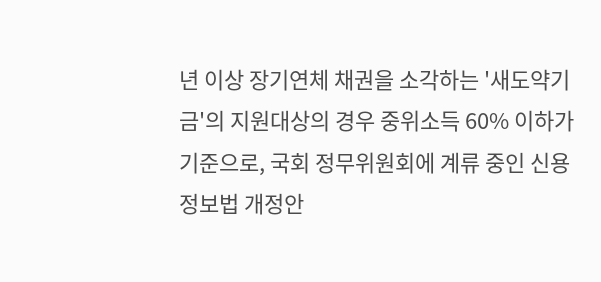년 이상 장기연체 채권을 소각하는 '새도약기금'의 지원대상의 경우 중위소득 60% 이하가 기준으로, 국회 정무위원회에 계류 중인 신용정보법 개정안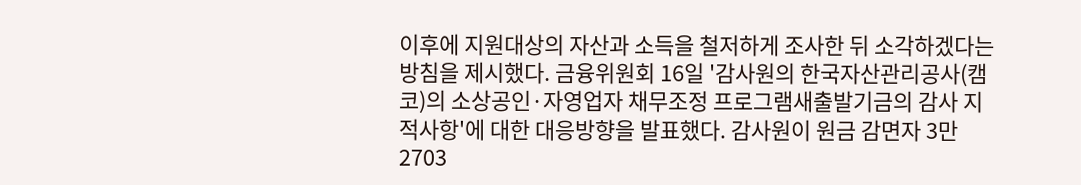이후에 지원대상의 자산과 소득을 철저하게 조사한 뒤 소각하겠다는 방침을 제시했다. 금융위원회 16일 '감사원의 한국자산관리공사(캠코)의 소상공인·자영업자 채무조정 프로그램새출발기금의 감사 지적사항'에 대한 대응방향을 발표했다. 감사원이 원금 감면자 3만2703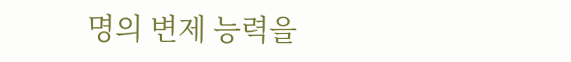명의 변제 능력을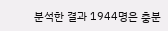분석한 결과 1944명은 충분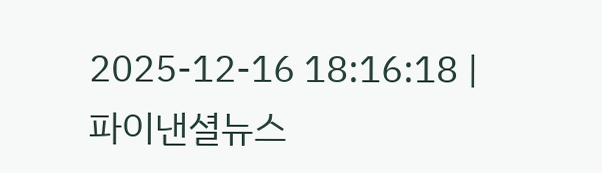2025-12-16 18:16:18 |
파이낸셜뉴스